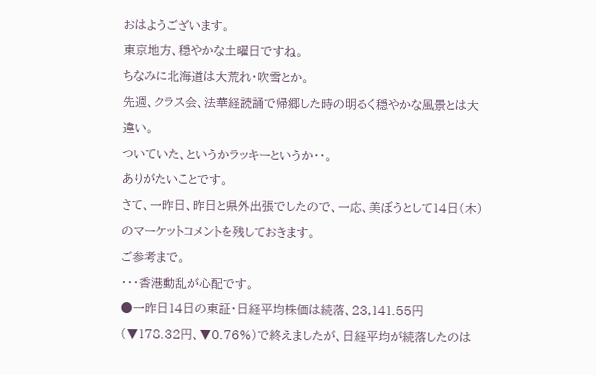おはようございます。
東京地方、穏やかな土曜日ですね。
ちなみに北海道は大荒れ・吹雪とか。
先週、クラス会、法華経読誦で帰郷した時の明るく穏やかな風景とは大違い。
ついていた、というかラッキーというか・・。
ありがたいことです。
さて、一昨日、昨日と県外出張でしたので、一応、美ぼうとして14日(木)のマーケットコメントを残しておきます。
ご参考まで。
・・・香港動乱が心配です。
●一昨日14日の東証・日経平均株価は続落、23,141.55円(▼178.32円、▼0.76%)で終えましたが、日経平均が続落したのは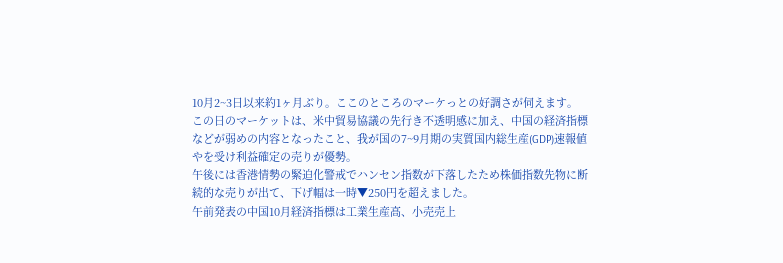10月2~3日以来約1ヶ月ぶり。ここのところのマーケっとの好調さが伺えます。
この日のマーケットは、米中貿易協議の先行き不透明感に加え、中国の経済指標などが弱めの内容となったこと、我が国の7~9月期の実質国内総生産(GDP)速報値やを受け利益確定の売りが優勢。
午後には香港情勢の緊迫化警戒でハンセン指数が下落したため株価指数先物に断続的な売りが出て、下げ幅は一時▼250円を超えました。
午前発表の中国10月経済指標は工業生産高、小売売上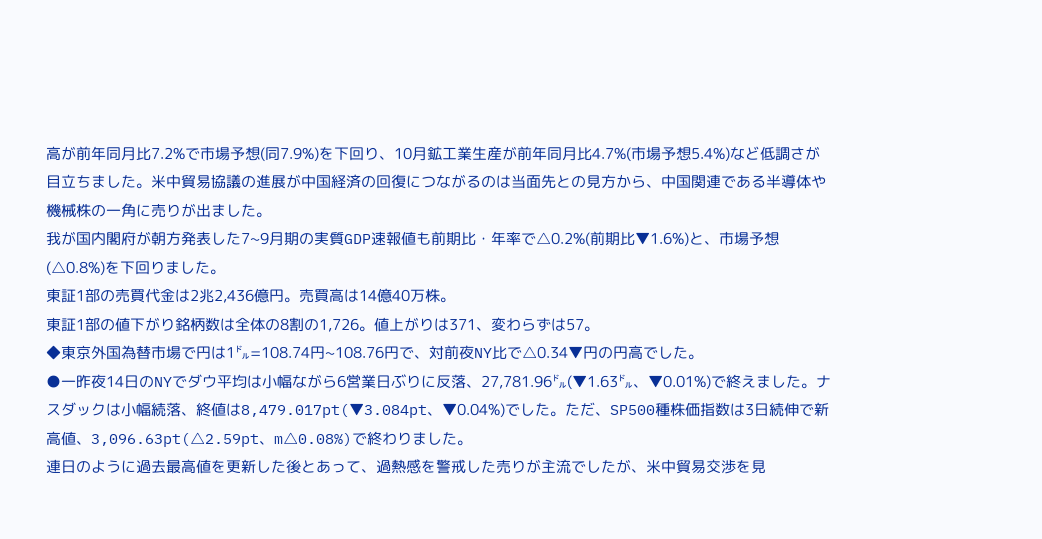高が前年同月比7.2%で市場予想(同7.9%)を下回り、10月鉱工業生産が前年同月比4.7%(市場予想5.4%)など低調さが目立ちました。米中貿易協議の進展が中国経済の回復につながるのは当面先との見方から、中国関連である半導体や機械株の一角に売りが出ました。
我が国内閣府が朝方発表した7~9月期の実質GDP速報値も前期比・年率で△0.2%(前期比▼1.6%)と、市場予想(△0.8%)を下回りました。
東証1部の売買代金は2兆2,436億円。売買高は14億40万株。
東証1部の値下がり銘柄数は全体の8割の1,726。値上がりは371、変わらずは57。
◆東京外国為替市場で円は1㌦=108.74円~108.76円で、対前夜NY比で△0.34▼円の円高でした。
●一昨夜14日のNYでダウ平均は小幅ながら6営業日ぶりに反落、27,781.96㌦(▼1.63㌦、▼0.01%)で終えました。ナスダックは小幅続落、終値は8,479.017pt(▼3.084pt、▼0.04%)でした。ただ、SP500種株価指数は3日続伸で新高値、3,096.63pt(△2.59pt、m△0.08%)で終わりました。
連日のように過去最高値を更新した後とあって、過熱感を警戒した売りが主流でしたが、米中貿易交渉を見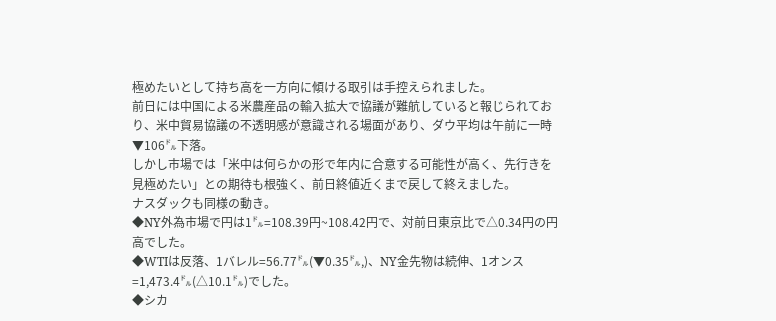極めたいとして持ち高を一方向に傾ける取引は手控えられました。
前日には中国による米農産品の輸入拡大で協議が難航していると報じられており、米中貿易協議の不透明感が意識される場面があり、ダウ平均は午前に一時▼106㌦下落。
しかし市場では「米中は何らかの形で年内に合意する可能性が高く、先行きを見極めたい」との期待も根強く、前日終値近くまで戻して終えました。
ナスダックも同様の動き。
◆NY外為市場で円は1㌦=108.39円~108.42円で、対前日東京比で△0.34円の円高でした。
◆WTIは反落、1バレル=56.77㌦(▼0.35㌦,)、NY金先物は続伸、1オンス=1,473.4㌦(△10.1㌦)でした。
◆シカ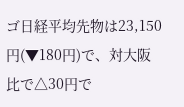ゴ日経平均先物は23,150円(▼180円)で、対大阪比で△30円で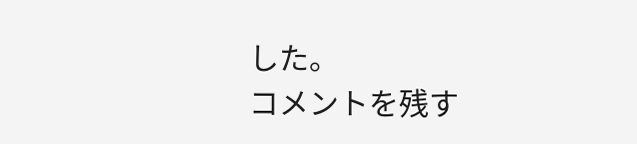した。
コメントを残す